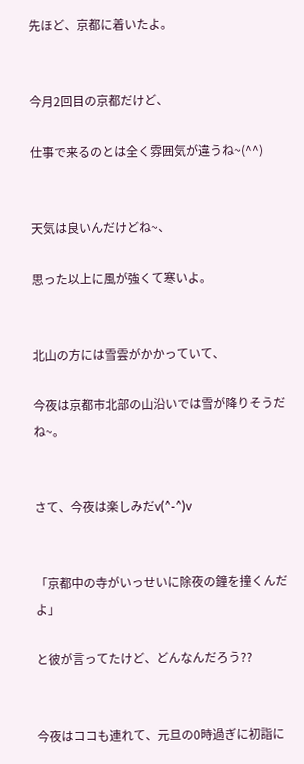先ほど、京都に着いたよ。


今月2回目の京都だけど、

仕事で来るのとは全く雰囲気が違うね~(^^)


天気は良いんだけどね~、

思った以上に風が強くて寒いよ。


北山の方には雪雲がかかっていて、

今夜は京都市北部の山沿いでは雪が降りそうだね~。


さて、今夜は楽しみだv(^-^)v


「京都中の寺がいっせいに除夜の鐘を撞くんだよ」

と彼が言ってたけど、どんなんだろう??


今夜はココも連れて、元旦の0時過ぎに初詣に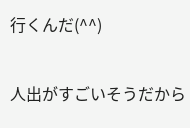行くんだ(^^)


人出がすごいそうだから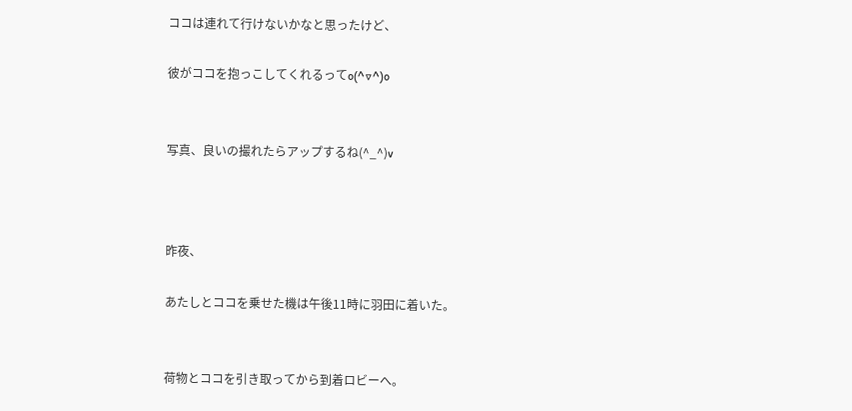ココは連れて行けないかなと思ったけど、

彼がココを抱っこしてくれるってo(^▽^)o


写真、良いの撮れたらアップするね(^_^)v



昨夜、

あたしとココを乗せた機は午後11時に羽田に着いた。


荷物とココを引き取ってから到着ロビーへ。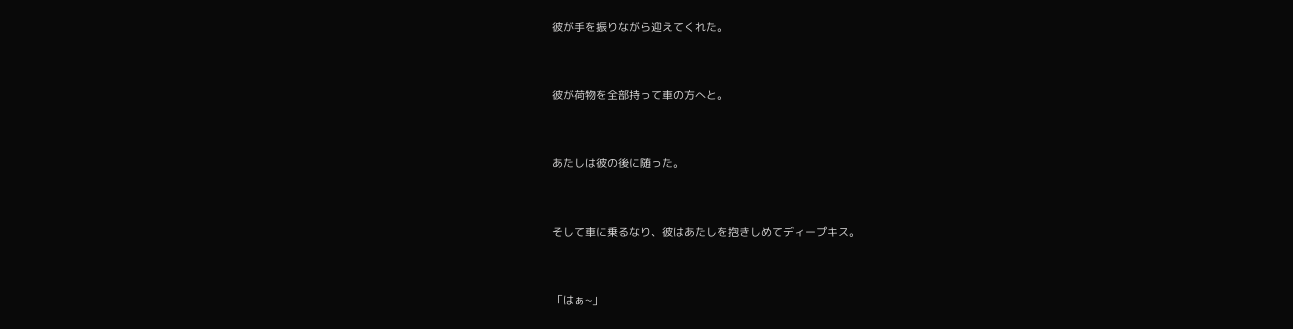彼が手を振りながら迎えてくれた。


彼が荷物を全部持って車の方へと。


あたしは彼の後に随った。


そして車に乗るなり、彼はあたしを抱きしめてディープキス。


「はぁ~」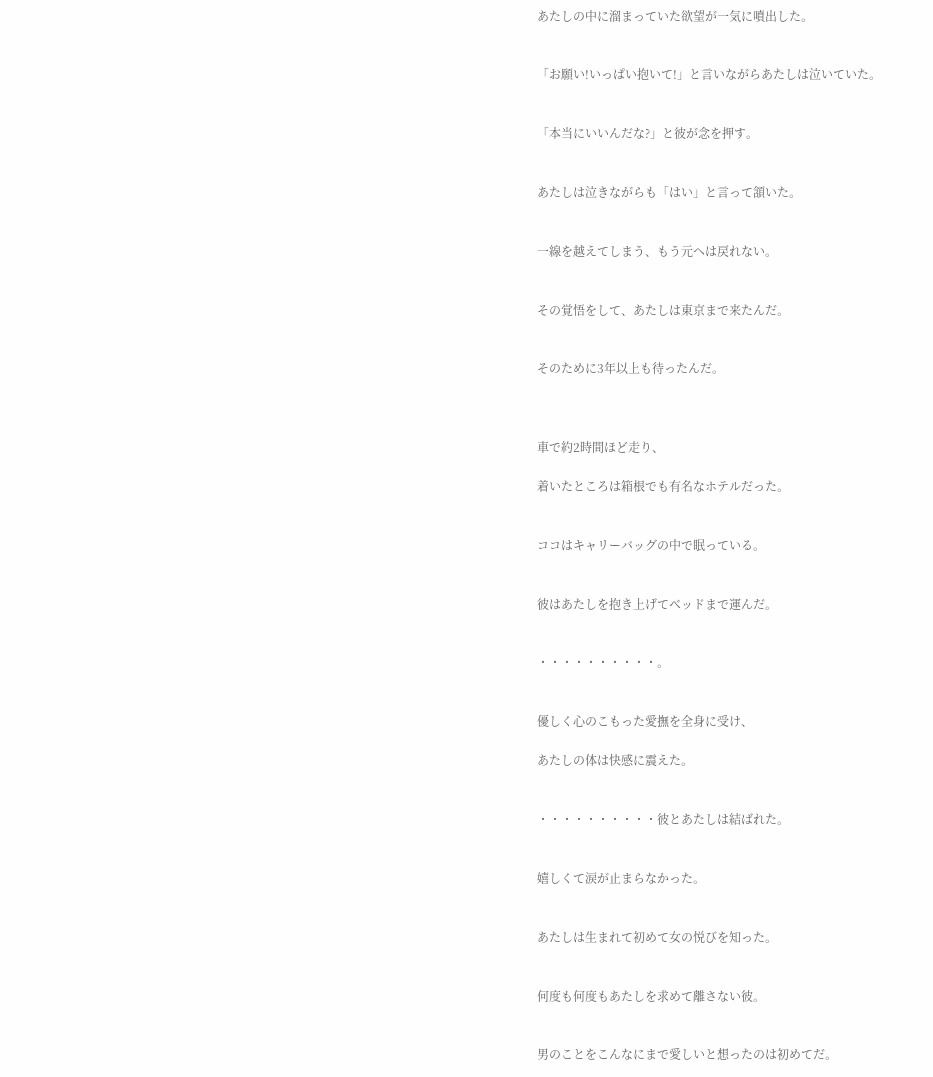あたしの中に溜まっていた欲望が一気に噴出した。


「お願い!いっぱい抱いて!」と言いながらあたしは泣いていた。


「本当にいいんだな?」と彼が念を押す。


あたしは泣きながらも「はい」と言って頷いた。


一線を越えてしまう、もう元へは戻れない。


その覚悟をして、あたしは東京まで来たんだ。


そのために3年以上も待ったんだ。



車で約2時間ほど走り、

着いたところは箱根でも有名なホテルだった。


ココはキャリーバッグの中で眠っている。


彼はあたしを抱き上げてベッドまで運んだ。


・・・・・・・・・・。


優しく心のこもった愛撫を全身に受け、

あたしの体は快感に震えた。


・・・・・・・・・・彼とあたしは結ばれた。


嬉しくて涙が止まらなかった。


あたしは生まれて初めて女の悦びを知った。


何度も何度もあたしを求めて離さない彼。


男のことをこんなにまで愛しいと想ったのは初めてだ。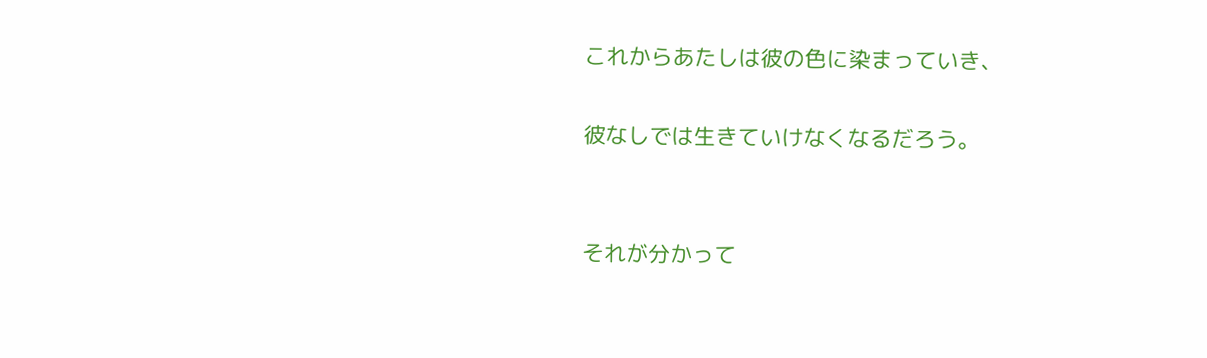これからあたしは彼の色に染まっていき、

彼なしでは生きていけなくなるだろう。


それが分かって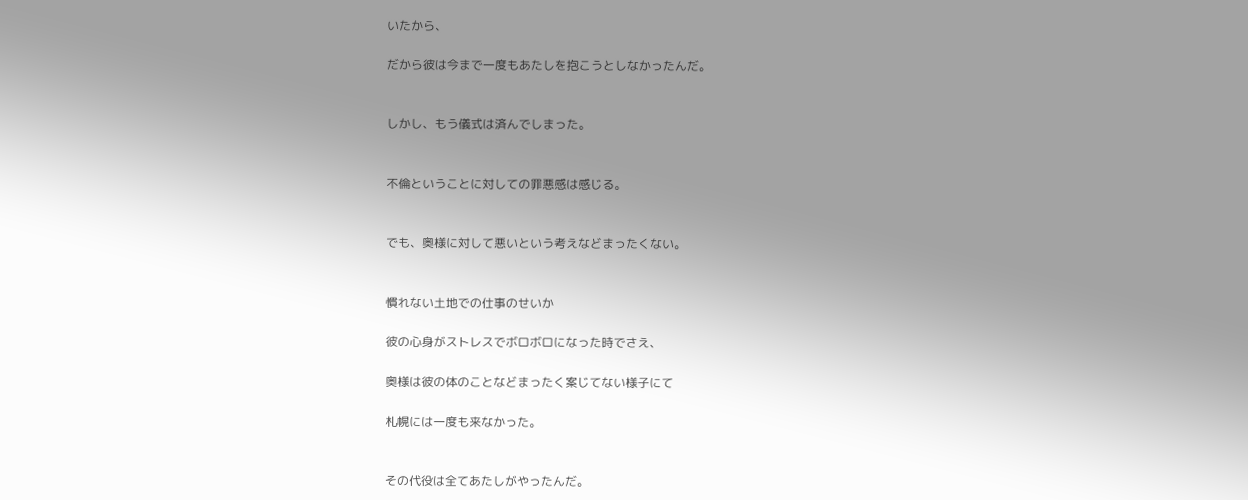いたから、

だから彼は今まで一度もあたしを抱こうとしなかったんだ。


しかし、もう儀式は済んでしまった。


不倫ということに対しての罪悪感は感じる。


でも、奥様に対して悪いという考えなどまったくない。


慣れない土地での仕事のせいか

彼の心身がストレスでボロボロになった時でさえ、

奥様は彼の体のことなどまったく案じてない様子にて

札幌には一度も来なかった。


その代役は全てあたしがやったんだ。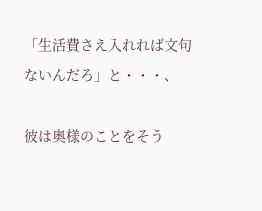「生活費さえ入れれば文句ないんだろ」と・・・、

彼は奥様のことをそう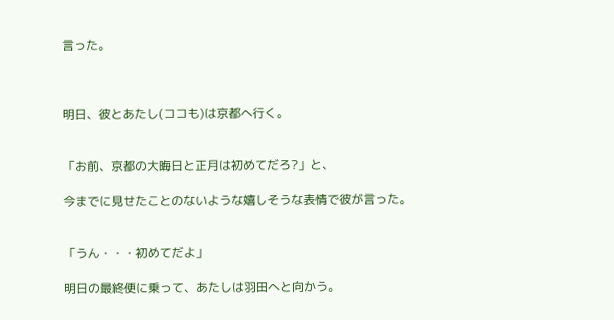言った。



明日、彼とあたし(ココも)は京都へ行く。


「お前、京都の大晦日と正月は初めてだろ?」と、

今までに見せたことのないような嬉しそうな表情で彼が言った。


「うん・・・初めてだよ」

明日の最終便に乗って、あたしは羽田へと向かう。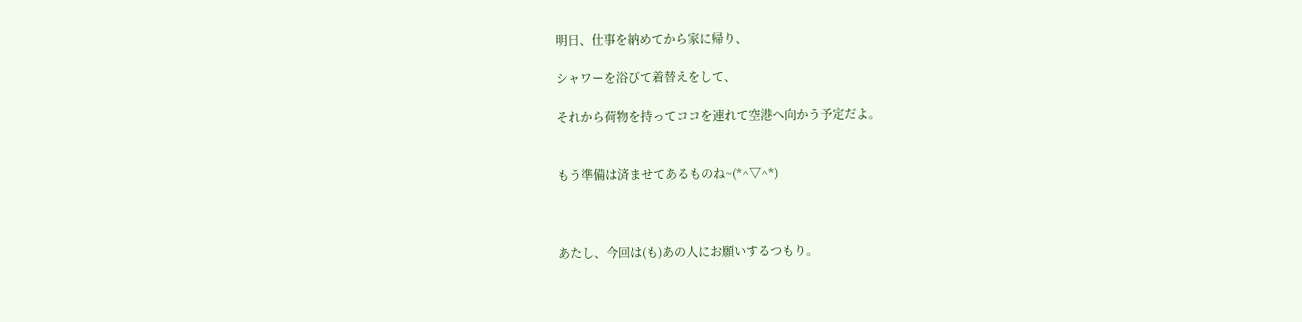明日、仕事を納めてから家に帰り、

シャワーを浴びて着替えをして、

それから荷物を持ってココを連れて空港へ向かう予定だよ。


もう準備は済ませてあるものね~(*^▽^*)



あたし、今回は(も)あの人にお願いするつもり。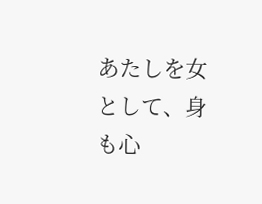あたしを女として、身も心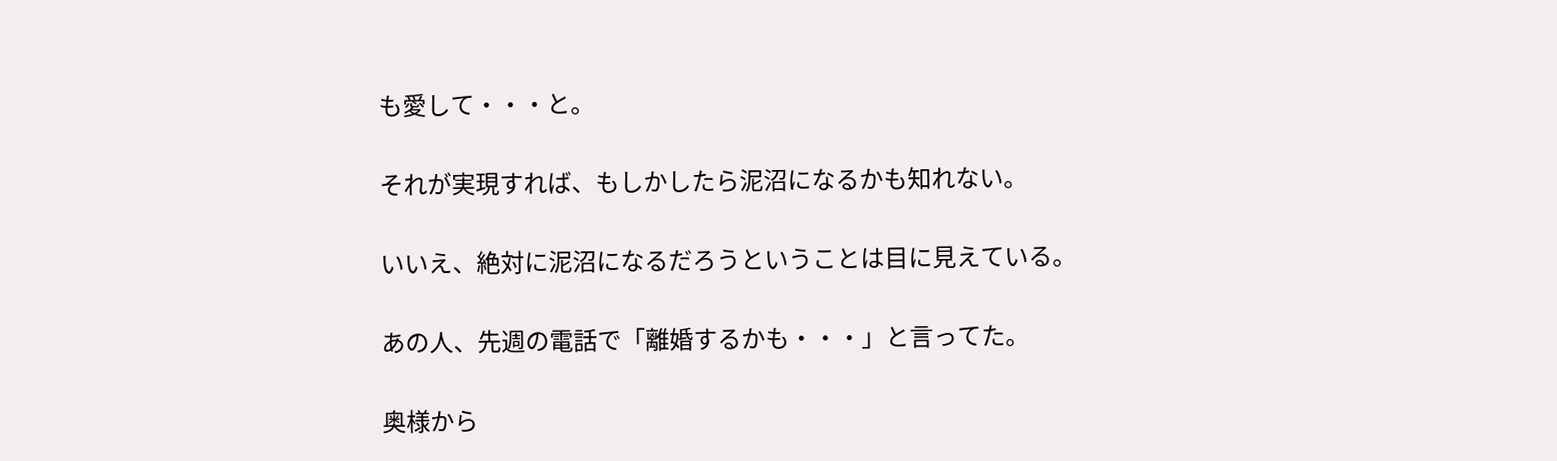も愛して・・・と。


それが実現すれば、もしかしたら泥沼になるかも知れない。


いいえ、絶対に泥沼になるだろうということは目に見えている。


あの人、先週の電話で「離婚するかも・・・」と言ってた。


奥様から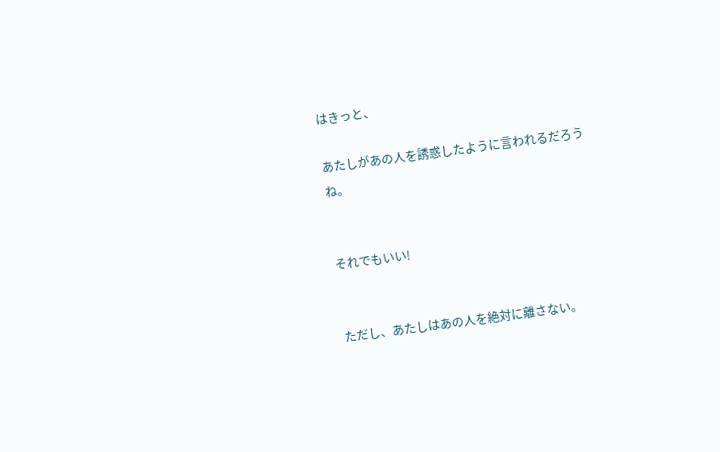はきっと、

あたしがあの人を誘惑したように言われるだろうね。


それでもいい!


ただし、あたしはあの人を絶対に離さない。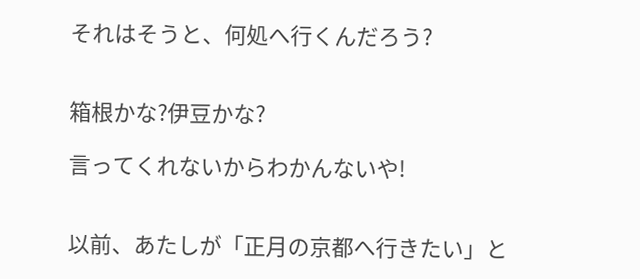それはそうと、何処へ行くんだろう?


箱根かな?伊豆かな?

言ってくれないからわかんないや!


以前、あたしが「正月の京都へ行きたい」と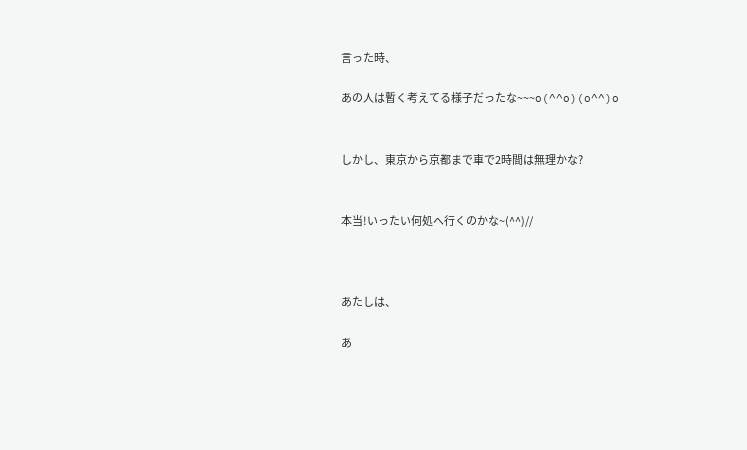言った時、

あの人は暫く考えてる様子だったな~~~o(^^o)(o^^)o


しかし、東京から京都まで車で2時間は無理かな?


本当!いったい何処へ行くのかな~(^^)//



あたしは、

あ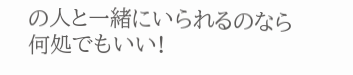の人と一緒にいられるのなら何処でもいい!